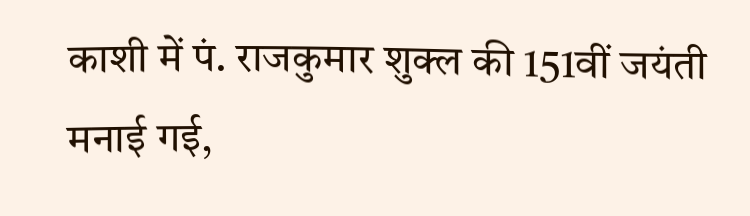काशी में पं. राजकुमार शुक्ल की 151वीं जयंती मनाई गई,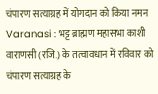चंपारण सत्याग्रह में योगदान को किया नमन
Varanasi : भट्ट ब्राह्मण महासभा काशी वाराणसी (रजि.) के तत्वावधान में रविवार को चंपारण सत्याग्रह के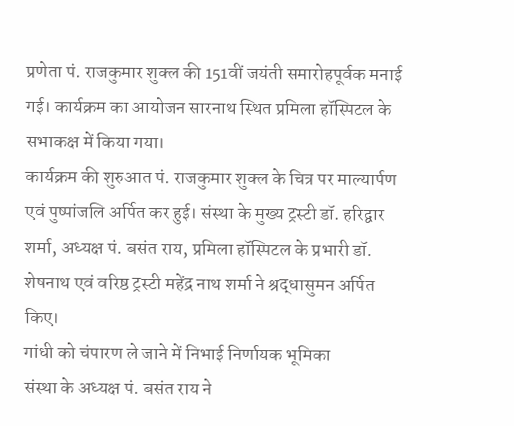प्रणेता पं. राजकुमार शुक्ल की 151वीं जयंती समारोहपूर्वक मनाई गई। कार्यक्रम का आयोजन सारनाथ स्थित प्रमिला हॉस्पिटल के सभाकक्ष में किया गया।
कार्यक्रम की शुरुआत पं. राजकुमार शुक्ल के चित्र पर माल्यार्पण एवं पुष्पांजलि अर्पित कर हुई। संस्था के मुख्य ट्रस्टी डॉ. हरिद्वार शर्मा, अध्यक्ष पं. बसंत राय, प्रमिला हॉस्पिटल के प्रभारी डॉ. शेषनाथ एवं वरिष्ठ ट्रस्टी महेंद्र नाथ शर्मा ने श्रद्धासुमन अर्पित किए।
गांधी को चंपारण ले जाने में निभाई निर्णायक भूमिका
संस्था के अध्यक्ष पं. बसंत राय ने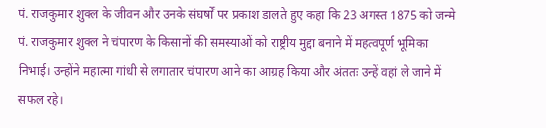पं. राजकुमार शुक्ल के जीवन और उनके संघर्षों पर प्रकाश डालते हुए कहा कि 23 अगस्त 1875 को जन्मे पं. राजकुमार शुक्ल ने चंपारण के किसानों की समस्याओं को राष्ट्रीय मुद्दा बनाने में महत्वपूर्ण भूमिका निभाई। उन्होंने महात्मा गांधी से लगातार चंपारण आने का आग्रह किया और अंततः उन्हें वहां ले जाने में सफल रहे।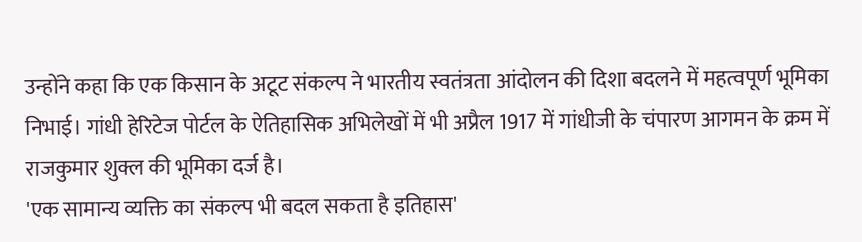उन्होंने कहा कि एक किसान के अटूट संकल्प ने भारतीय स्वतंत्रता आंदोलन की दिशा बदलने में महत्वपूर्ण भूमिका निभाई। गांधी हेरिटेज पोर्टल के ऐतिहासिक अभिलेखों में भी अप्रैल 1917 में गांधीजी के चंपारण आगमन के क्रम में राजकुमार शुक्ल की भूमिका दर्ज है।
'एक सामान्य व्यक्ति का संकल्प भी बदल सकता है इतिहास'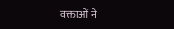वक्ताओं ने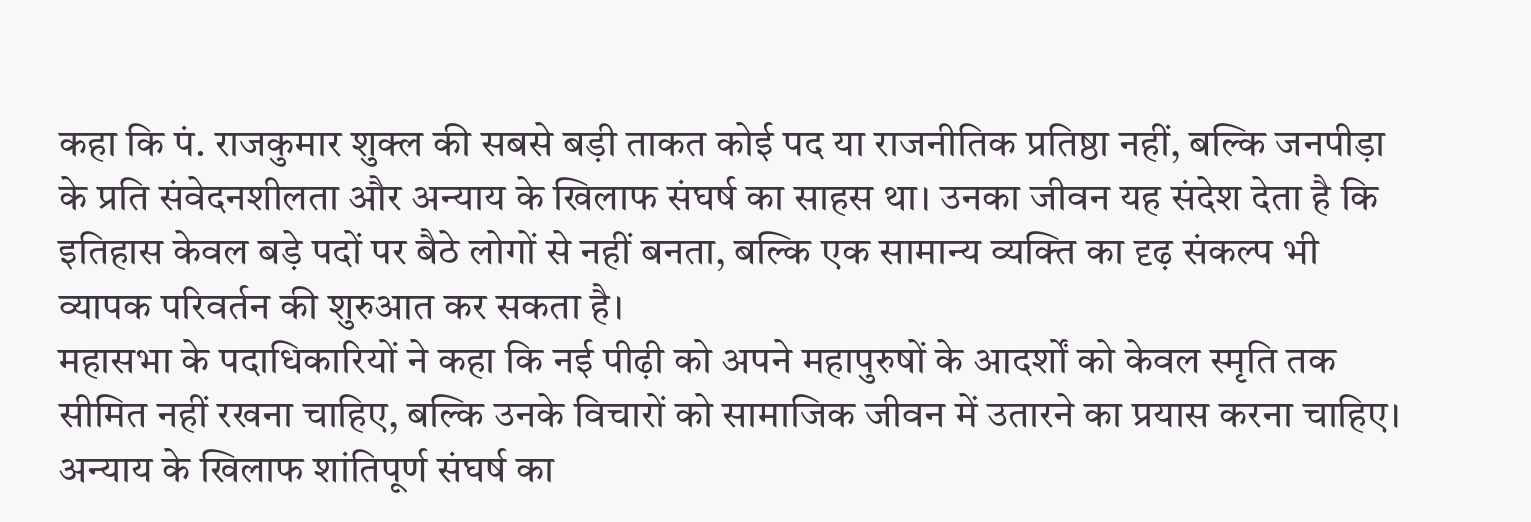कहा कि पं. राजकुमार शुक्ल की सबसे बड़ी ताकत कोई पद या राजनीतिक प्रतिष्ठा नहीं, बल्कि जनपीड़ा के प्रति संवेदनशीलता और अन्याय के खिलाफ संघर्ष का साहस था। उनका जीवन यह संदेश देता है कि इतिहास केवल बड़े पदों पर बैठे लोगों से नहीं बनता, बल्कि एक सामान्य व्यक्ति का दृढ़ संकल्प भी व्यापक परिवर्तन की शुरुआत कर सकता है।
महासभा के पदाधिकारियों ने कहा कि नई पीढ़ी को अपने महापुरुषों के आदर्शों को केवल स्मृति तक सीमित नहीं रखना चाहिए, बल्कि उनके विचारों को सामाजिक जीवन में उतारने का प्रयास करना चाहिए।
अन्याय के खिलाफ शांतिपूर्ण संघर्ष का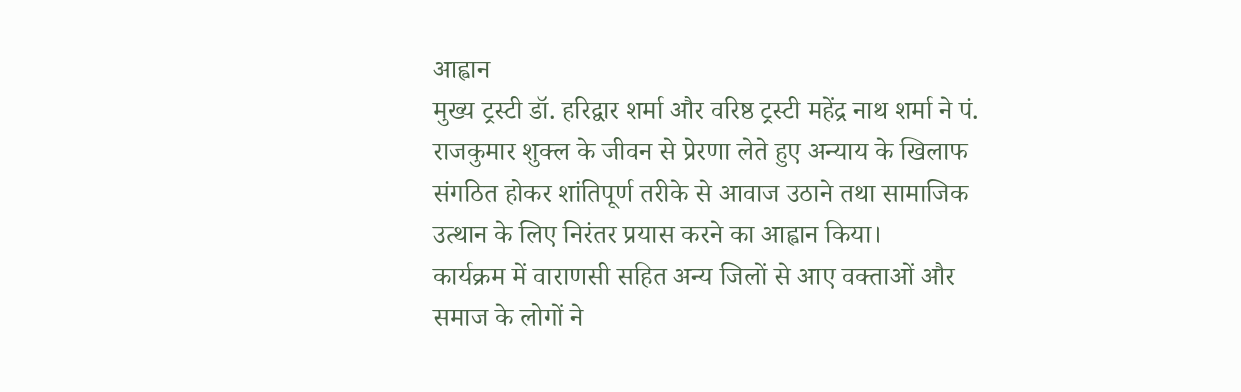आह्वान
मुख्य ट्रस्टी डॉ. हरिद्वार शर्मा और वरिष्ठ ट्रस्टी महेंद्र नाथ शर्मा ने पं. राजकुमार शुक्ल के जीवन से प्रेरणा लेते हुए अन्याय के खिलाफ संगठित होकर शांतिपूर्ण तरीके से आवाज उठाने तथा सामाजिक उत्थान के लिए निरंतर प्रयास करने का आह्वान किया।
कार्यक्रम में वाराणसी सहित अन्य जिलों से आए वक्ताओं और समाज के लोगों ने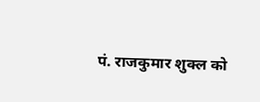पं. राजकुमार शुक्ल को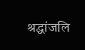श्रद्धांजलि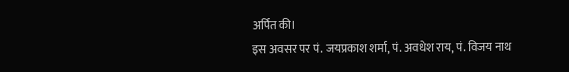अर्पित की।
इस अवसर पर पं. जयप्रकाश शर्मा, पं. अवधेश राय, पं. विजय नाथ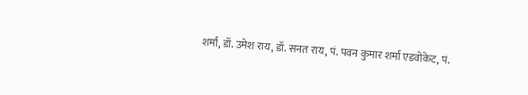शर्मा, डॉ. उमेश राय, डॉ. सनत राय, पं. पवन कुमार शर्मा एडवोकेट, पं.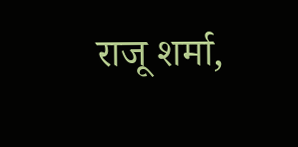राजू शर्मा,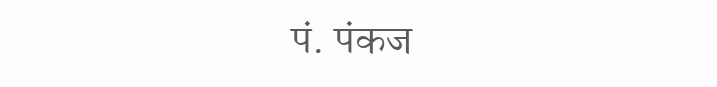पं. पंकज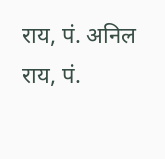राय, पं. अनिल राय, पं.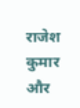राजेश कुमार और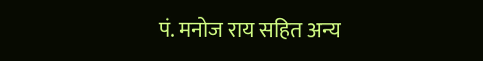पं. मनोज राय सहित अन्य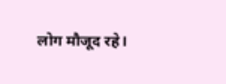लोग मौजूद रहे।